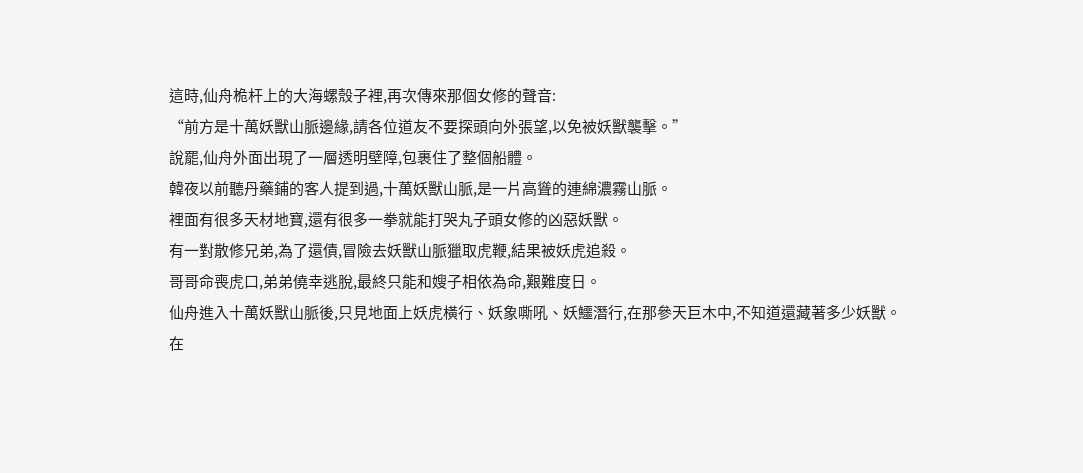這時,仙舟桅杆上的大海螺殼子裡,再次傳來那個女修的聲音:
“前方是十萬妖獸山脈邊緣,請各位道友不要探頭向外張望,以免被妖獸襲擊。”
說罷,仙舟外面出現了一層透明壁障,包裹住了整個船體。
韓夜以前聽丹藥鋪的客人提到過,十萬妖獸山脈,是一片高聳的連綿濃霧山脈。
裡面有很多天材地寶,還有很多一拳就能打哭丸子頭女修的凶惡妖獸。
有一對散修兄弟,為了還債,冒險去妖獸山脈獵取虎鞭,結果被妖虎追殺。
哥哥命喪虎口,弟弟僥幸逃脫,最終只能和嫂子相依為命,艱難度日。
仙舟進入十萬妖獸山脈後,只見地面上妖虎橫行、妖象嘶吼、妖鱷潛行,在那參天巨木中,不知道還藏著多少妖獸。
在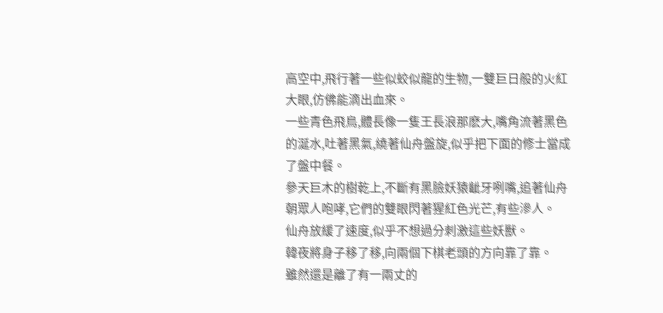高空中,飛行著一些似蛟似龍的生物,一雙巨日般的火紅大眼,仿佛能滴出血來。
一些青色飛鳥,體長像一隻王長浪那麽大,嘴角流著黑色的涎水,吐著黑氣,繞著仙舟盤旋,似乎把下面的修士當成了盤中餐。
參天巨木的樹乾上,不斷有黑臉妖猿齜牙咧嘴,追著仙舟朝眾人咆哮,它們的雙眼閃著猩紅色光芒,有些滲人。
仙舟放緩了速度,似乎不想過分刺激這些妖獸。
韓夜將身子移了移,向兩個下棋老頭的方向靠了靠。
雖然還是離了有一兩丈的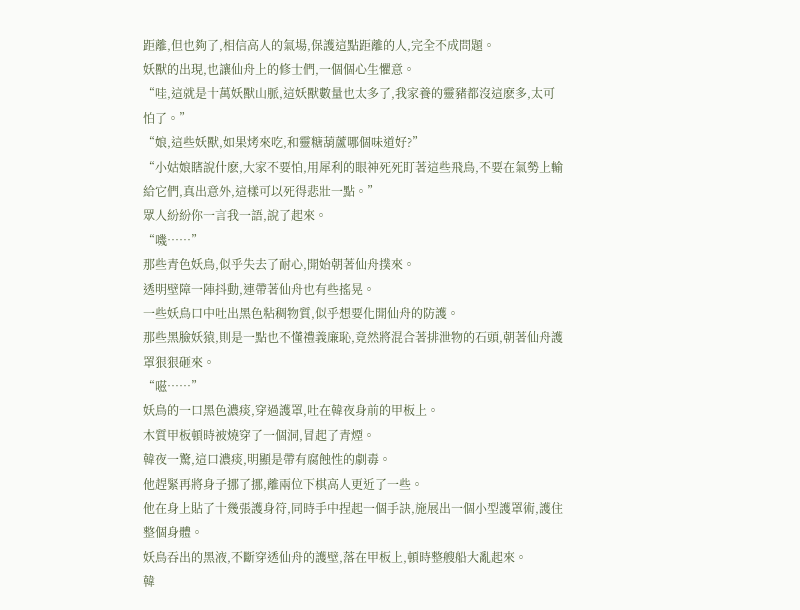距離,但也夠了,相信高人的氣場,保護這點距離的人,完全不成問題。
妖獸的出現,也讓仙舟上的修士們,一個個心生懼意。
“哇,這就是十萬妖獸山脈,這妖獸數量也太多了,我家養的靈豬都沒這麽多,太可怕了。”
“娘,這些妖獸,如果烤來吃,和靈糖葫蘆哪個味道好?”
“小姑娘瞎說什麽,大家不要怕,用犀利的眼神死死盯著這些飛鳥,不要在氣勢上輸給它們,真出意外,這樣可以死得悲壯一點。”
眾人紛紛你一言我一語,說了起來。
“嘰……”
那些青色妖鳥,似乎失去了耐心,開始朝著仙舟撲來。
透明壁障一陣抖動,連帶著仙舟也有些搖晃。
一些妖鳥口中吐出黑色粘稠物質,似乎想要化開仙舟的防護。
那些黑臉妖猿,則是一點也不懂禮義廉恥,竟然將混合著排泄物的石頭,朝著仙舟護罩狠狠砸來。
“嗞……”
妖鳥的一口黑色濃痰,穿過護罩,吐在韓夜身前的甲板上。
木質甲板頓時被燒穿了一個洞,冒起了青煙。
韓夜一驚,這口濃痰,明顯是帶有腐蝕性的劇毒。
他趕緊再將身子挪了挪,離兩位下棋高人更近了一些。
他在身上貼了十幾張護身符,同時手中捏起一個手訣,施展出一個小型護罩術,護住整個身體。
妖鳥吞出的黑液,不斷穿透仙舟的護壁,落在甲板上,頓時整艘船大亂起來。
韓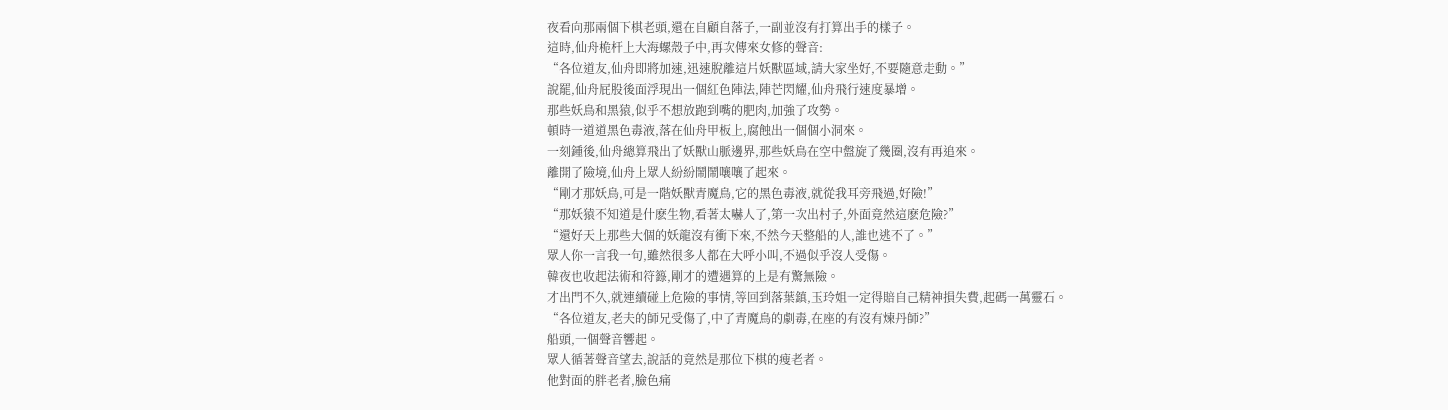夜看向那兩個下棋老頭,還在自顧自落子,一副並沒有打算出手的樣子。
這時,仙舟桅杆上大海螺殼子中,再次傳來女修的聲音:
“各位道友,仙舟即將加速,迅速脫離這片妖獸區域,請大家坐好,不要隨意走動。”
說罷,仙舟屁股後面浮現出一個紅色陣法,陣芒閃耀,仙舟飛行速度暴增。
那些妖鳥和黑猿,似乎不想放跑到嘴的肥肉,加強了攻勢。
頓時一道道黑色毒液,落在仙舟甲板上,腐蝕出一個個小洞來。
一刻鍾後,仙舟總算飛出了妖獸山脈邊界,那些妖鳥在空中盤旋了幾圈,沒有再追來。
離開了險境,仙舟上眾人紛紛鬧鬧嚷嚷了起來。
“剛才那妖鳥,可是一階妖獸青魔鳥,它的黑色毒液,就從我耳旁飛過,好險!”
“那妖猿不知道是什麽生物,看著太嚇人了,第一次出村子,外面竟然這麽危險?”
“還好天上那些大個的妖龍沒有衝下來,不然今天整船的人,誰也逃不了。”
眾人你一言我一句,雖然很多人都在大呼小叫,不過似乎沒人受傷。
韓夜也收起法術和符籙,剛才的遭遇算的上是有驚無險。
才出門不久,就連續碰上危險的事情,等回到落葉鎮,玉玲姐一定得賠自己精神損失費,起碼一萬靈石。
“各位道友,老夫的師兄受傷了,中了青魔鳥的劇毒,在座的有沒有煉丹師?”
船頭,一個聲音響起。
眾人循著聲音望去,說話的竟然是那位下棋的瘦老者。
他對面的胖老者,臉色痛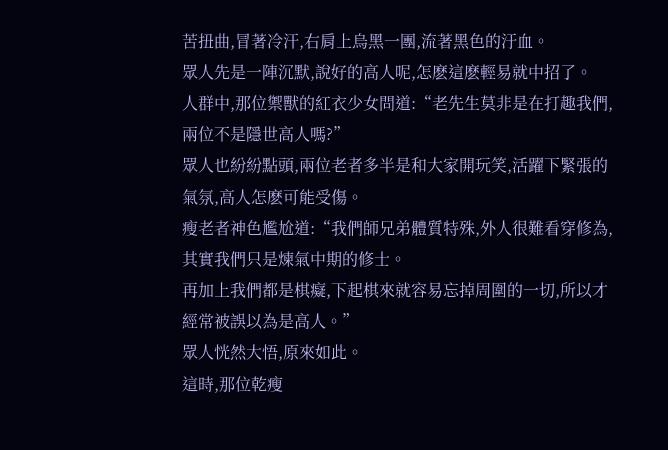苦扭曲,冒著冷汗,右肩上烏黑一團,流著黑色的汙血。
眾人先是一陣沉默,說好的高人呢,怎麽這麽輕易就中招了。
人群中,那位禦獸的紅衣少女問道:“老先生莫非是在打趣我們,兩位不是隱世高人嗎?”
眾人也紛紛點頭,兩位老者多半是和大家開玩笑,活躍下緊張的氣氛,高人怎麽可能受傷。
瘦老者神色尷尬道:“我們師兄弟體質特殊,外人很難看穿修為,其實我們只是煉氣中期的修士。
再加上我們都是棋癡,下起棋來就容易忘掉周圍的一切,所以才經常被誤以為是高人。”
眾人恍然大悟,原來如此。
這時,那位乾瘦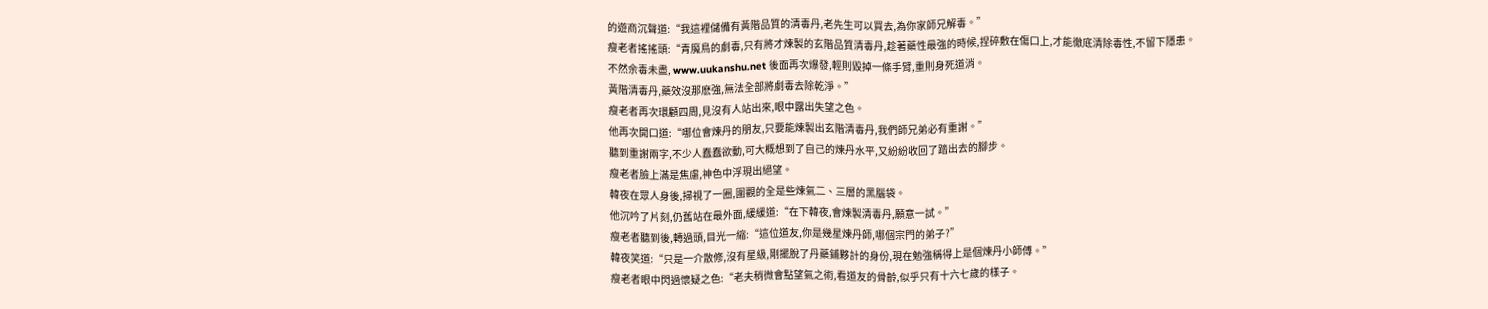的遊商沉聲道:“我這裡儲備有黃階品質的清毒丹,老先生可以買去,為你家師兄解毒。”
瘦老者搖搖頭:“青魔鳥的劇毒,只有將才煉製的玄階品質清毒丹,趁著藥性最強的時候,捏碎敷在傷口上,才能徹底清除毒性,不留下隱患。
不然余毒未盡, www.uukanshu.net 後面再次爆發,輕則毀掉一條手臂,重則身死道消。
黃階清毒丹,藥效沒那麽強,無法全部將劇毒去除乾淨。”
瘦老者再次環顧四周,見沒有人站出來,眼中露出失望之色。
他再次開口道:“哪位會煉丹的朋友,只要能煉製出玄階清毒丹,我們師兄弟必有重謝。”
聽到重謝兩字,不少人蠢蠢欲動,可大概想到了自己的煉丹水平,又紛紛收回了踏出去的腳步。
瘦老者臉上滿是焦慮,神色中浮現出絕望。
韓夜在眾人身後,掃視了一圈,圍觀的全是些煉氣二、三層的黑腦袋。
他沉吟了片刻,仍舊站在最外面,緩緩道:“在下韓夜,會煉製清毒丹,願意一試。”
瘦老者聽到後,轉過頭,目光一縮:“這位道友,你是幾星煉丹師,哪個宗門的弟子?”
韓夜笑道:“只是一介散修,沒有星級,剛擺脫了丹藥鋪夥計的身份,現在勉強稱得上是個煉丹小師傅。”
瘦老者眼中閃過懷疑之色:“老夫稍微會點望氣之術,看道友的骨齡,似乎只有十六七歲的樣子。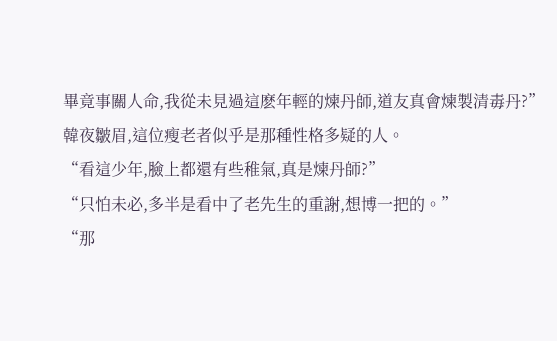畢竟事關人命,我從未見過這麽年輕的煉丹師,道友真會煉製清毒丹?”
韓夜皺眉,這位瘦老者似乎是那種性格多疑的人。
“看這少年,臉上都還有些稚氣,真是煉丹師?”
“只怕未必,多半是看中了老先生的重謝,想博一把的。”
“那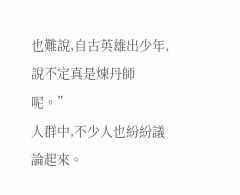也難說,自古英雄出少年,說不定真是煉丹師呢。”
人群中,不少人也紛紛議論起來。